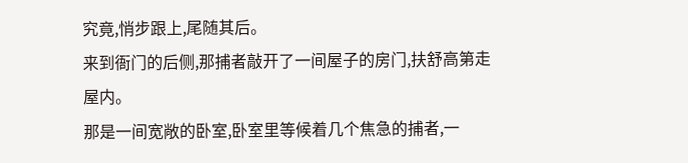究竟,悄步跟上,尾随其后。
来到衙门的后侧,那捕者敲开了一间屋子的房门,扶舒高第走
屋内。
那是一间宽敞的卧室,卧室里等候着几个焦急的捕者,一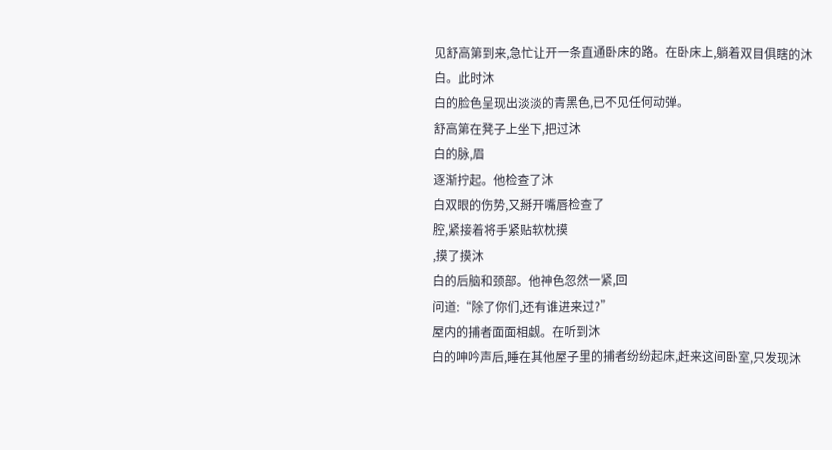见舒高第到来,急忙让开一条直通卧床的路。在卧床上,躺着双目俱瞎的沐
白。此时沐
白的脸色呈现出淡淡的青黑色,已不见任何动弹。
舒高第在凳子上坐下,把过沐
白的脉,眉
逐渐拧起。他检查了沐
白双眼的伤势,又掰开嘴唇检查了
腔,紧接着将手紧贴软枕摸
,摸了摸沐
白的后脑和颈部。他神色忽然一紧,回
问道:“除了你们,还有谁进来过?”
屋内的捕者面面相觑。在听到沐
白的呻吟声后,睡在其他屋子里的捕者纷纷起床,赶来这间卧室,只发现沐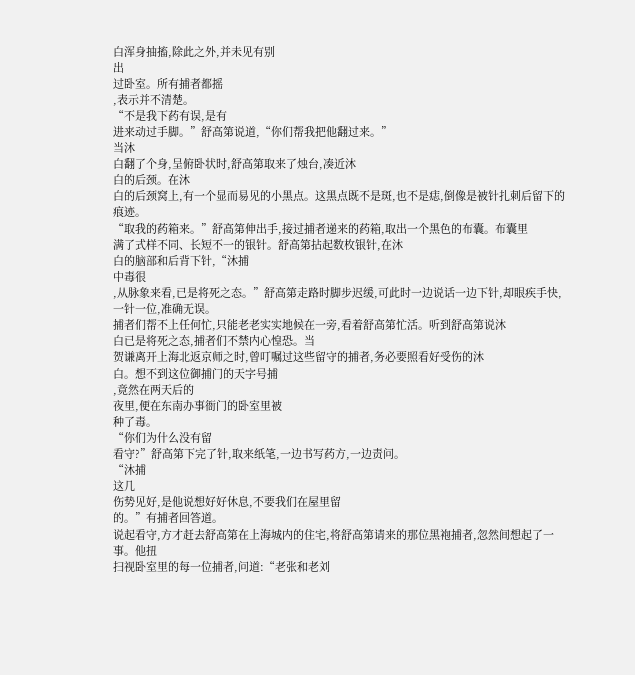白浑身抽搐,除此之外,并未见有别
出
过卧室。所有捕者都摇
,表示并不清楚。
“不是我下药有误,是有
进来动过手脚。”舒高第说道,“你们帮我把他翻过来。”
当沐
白翻了个身,呈俯卧状时,舒高第取来了烛台,凑近沐
白的后颈。在沐
白的后颈窝上,有一个显而易见的小黑点。这黑点既不是斑,也不是痣,倒像是被针扎刺后留下的痕迹。
“取我的药箱来。”舒高第伸出手,接过捕者递来的药箱,取出一个黑色的布囊。布囊里
满了式样不同、长短不一的银针。舒高第拈起数枚银针,在沐
白的脑部和后背下针,“沐捕
中毒很
,从脉象来看,已是将死之态。”舒高第走路时脚步迟缓,可此时一边说话一边下针,却眼疾手快,一针一位,准确无误。
捕者们帮不上任何忙,只能老老实实地候在一旁,看着舒高第忙活。听到舒高第说沐
白已是将死之态,捕者们不禁内心惶恐。当
贺谦离开上海北返京师之时,曾叮嘱过这些留守的捕者,务必要照看好受伤的沐
白。想不到这位御捕门的天字号捕
,竟然在两天后的
夜里,便在东南办事衙门的卧室里被
种了毒。
“你们为什么没有留
看守?”舒高第下完了针,取来纸笔,一边书写药方,一边责问。
“沐捕
这几
伤势见好,是他说想好好休息,不要我们在屋里留
的。”有捕者回答道。
说起看守,方才赶去舒高第在上海城内的住宅,将舒高第请来的那位黑袍捕者,忽然间想起了一事。他扭
扫视卧室里的每一位捕者,问道:“老张和老刘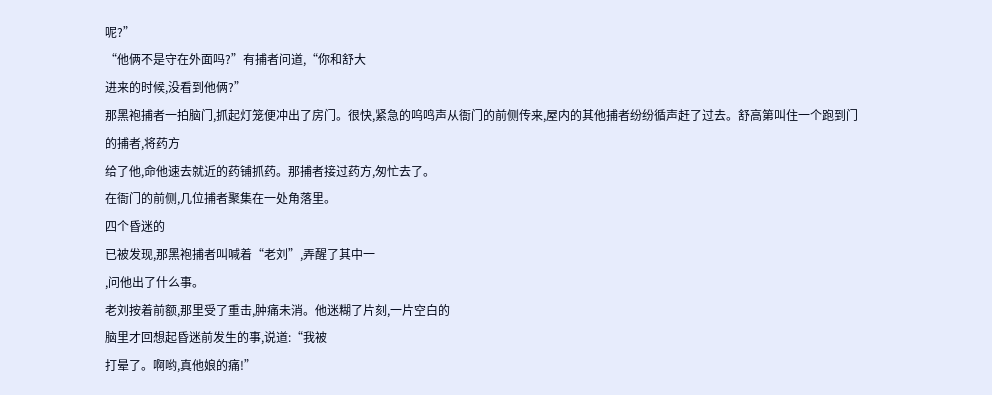呢?”
“他俩不是守在外面吗?”有捕者问道,“你和舒大
进来的时候,没看到他俩?”
那黑袍捕者一拍脑门,抓起灯笼便冲出了房门。很快,紧急的呜鸣声从衙门的前侧传来,屋内的其他捕者纷纷循声赶了过去。舒高第叫住一个跑到门
的捕者,将药方
给了他,命他速去就近的药铺抓药。那捕者接过药方,匆忙去了。
在衙门的前侧,几位捕者聚集在一处角落里。
四个昏迷的
已被发现,那黑袍捕者叫喊着“老刘”,弄醒了其中一
,问他出了什么事。
老刘按着前额,那里受了重击,肿痛未消。他迷糊了片刻,一片空白的
脑里才回想起昏迷前发生的事,说道:“我被
打晕了。啊哟,真他娘的痛!”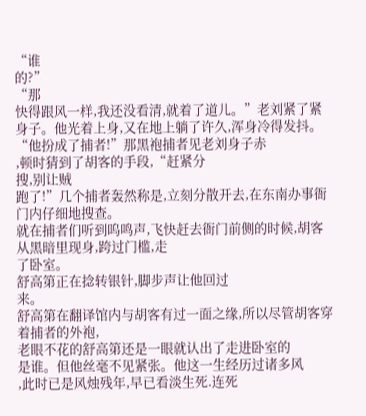“谁
的?”
“那
快得跟风一样,我还没看清,就着了道儿。”老刘紧了紧身子。他光着上身,又在地上躺了许久,浑身冷得发抖。
“他扮成了捕者!”那黑袍捕者见老刘身子赤
,顿时猜到了胡客的手段,“赶紧分
搜,别让贼
跑了!”几个捕者轰然称是,立刻分散开去,在东南办事衙门内仔细地搜查。
就在捕者们听到呜鸣声,飞快赶去衙门前侧的时候,胡客从黑暗里现身,跨过门槛,走
了卧室。
舒高第正在捻转银针,脚步声让他回过
来。
舒高第在翻译馆内与胡客有过一面之缘,所以尽管胡客穿着捕者的外袍,
老眼不花的舒高第还是一眼就认出了走进卧室的
是谁。但他丝毫不见紧张。他这一生经历过诸多风
,此时已是风烛残年,早已看淡生死.连死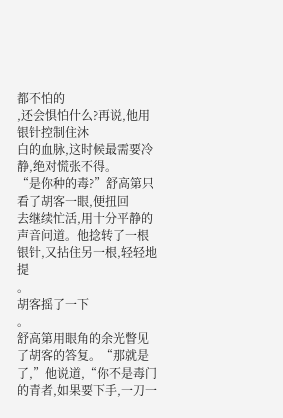都不怕的
,还会惧怕什么?再说,他用银针控制住沐
白的血脉,这时候最需要冷静,绝对慌张不得。
“是你种的毒?”舒高第只看了胡客一眼,便扭回
去继续忙活,用十分平静的声音问道。他捻转了一根银针,又拈住另一根,轻轻地提
。
胡客摇了一下
。
舒高第用眼角的余光瞥见了胡客的答复。“那就是了,”他说道,“你不是毒门的青者,如果要下手,一刀一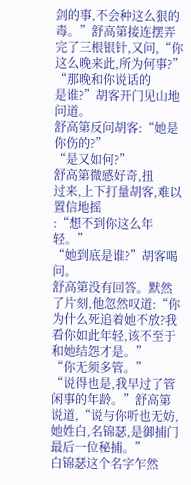剑的事,不会种这么狠的毒。”舒高第接连摆弄完了三根银针,又问,“你这么晚来此,所为何事?”
“那晚和你说话的
是谁?”胡客开门见山地问道。
舒高第反问胡客:“她是你伤的?”
“是又如何?”
舒高第微感好奇,扭
过来,上下打量胡客,难以置信地摇
:“想不到你这么年轻。”
“她到底是谁?”胡客喝问。
舒高第没有回答。默然了片刻,他忽然叹道:“你为什么死追着她不放?我看你如此年轻,该不至于和她结怨才是。”
“你无须多管。”
“说得也是,我早过了管闲事的年龄。”舒高第说道,“说与你听也无妨,她姓白,名锦瑟,是御捕门最后一位秘捕。”
白锦瑟这个名字乍然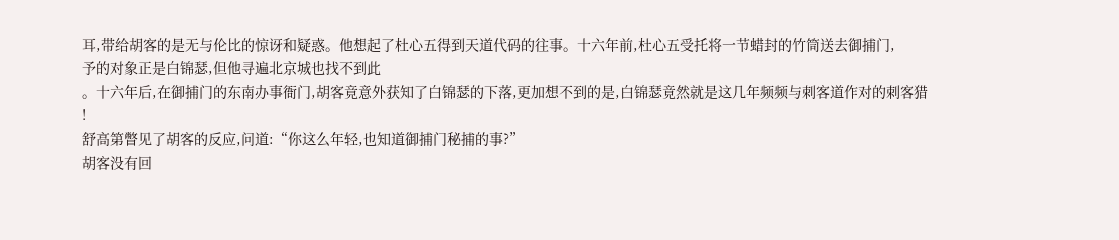耳,带给胡客的是无与伦比的惊讶和疑惑。他想起了杜心五得到天道代码的往事。十六年前,杜心五受托将一节蜡封的竹筒送去御捕门,
予的对象正是白锦瑟,但他寻遍北京城也找不到此
。十六年后,在御捕门的东南办事衙门,胡客竟意外获知了白锦瑟的下落,更加想不到的是,白锦瑟竟然就是这几年频频与刺客道作对的刺客猎
!
舒高第瞥见了胡客的反应,问道:“你这么年轻,也知道御捕门秘捕的事?”
胡客没有回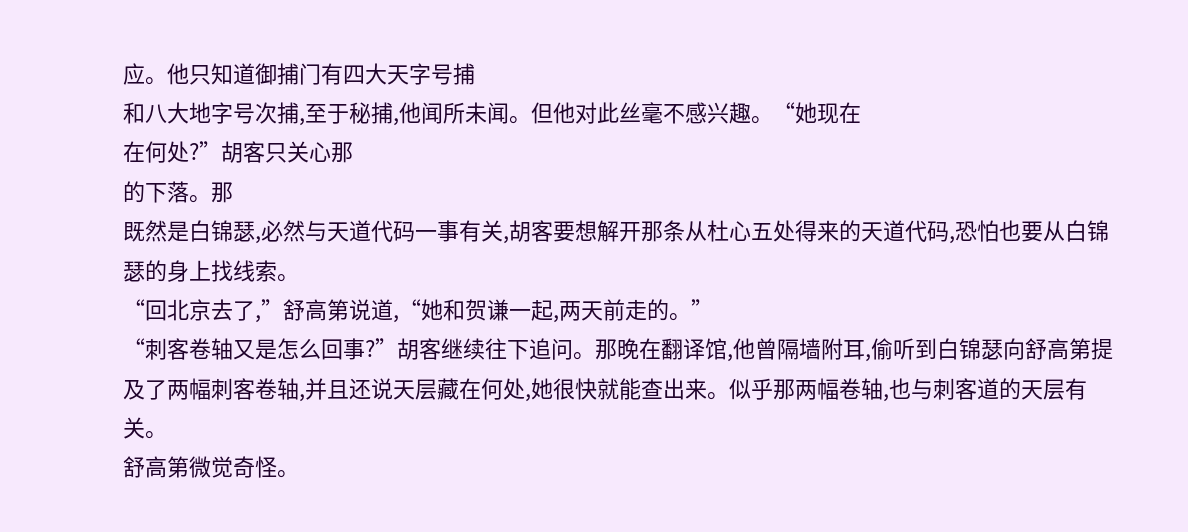应。他只知道御捕门有四大天字号捕
和八大地字号次捕,至于秘捕,他闻所未闻。但他对此丝毫不感兴趣。“她现在
在何处?”胡客只关心那
的下落。那
既然是白锦瑟,必然与天道代码一事有关,胡客要想解开那条从杜心五处得来的天道代码,恐怕也要从白锦瑟的身上找线索。
“回北京去了,”舒高第说道,“她和贺谦一起,两天前走的。”
“刺客卷轴又是怎么回事?”胡客继续往下追问。那晚在翻译馆,他曾隔墙附耳,偷听到白锦瑟向舒高第提及了两幅刺客卷轴,并且还说天层藏在何处,她很快就能查出来。似乎那两幅卷轴,也与刺客道的天层有关。
舒高第微觉奇怪。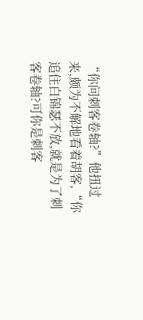“你问刺客卷轴?”他扭过
来,颇为不解地看着胡客,“你追住白锦瑟不放,就是为了刺客卷轴?可你是刺客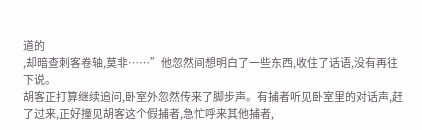道的
,却暗查刺客卷轴,莫非……”他忽然间想明白了一些东西,收住了话语,没有再往下说。
胡客正打算继续追问,卧室外忽然传来了脚步声。有捕者听见卧室里的对话声,赶了过来,正好撞见胡客这个假捕者,急忙呼来其他捕者,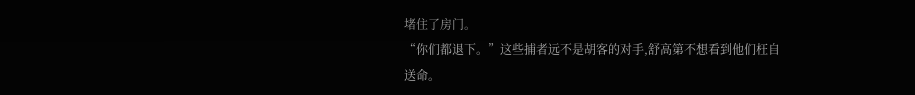堵住了房门。
“你们都退下。”这些捕者远不是胡客的对手,舒高第不想看到他们枉自送命。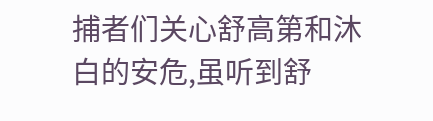捕者们关心舒高第和沐
白的安危,虽听到舒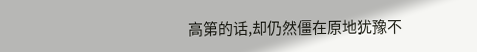高第的话,却仍然僵在原地犹豫不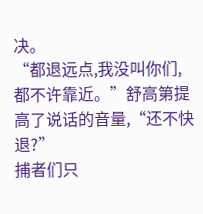决。
“都退远点,我没叫你们,都不许靠近。”舒高第提高了说话的音量,“还不快退?”
捕者们只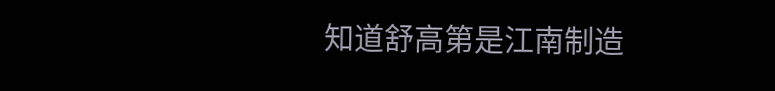知道舒高第是江南制造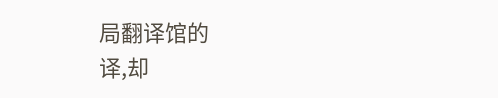局翻译馆的
译,却